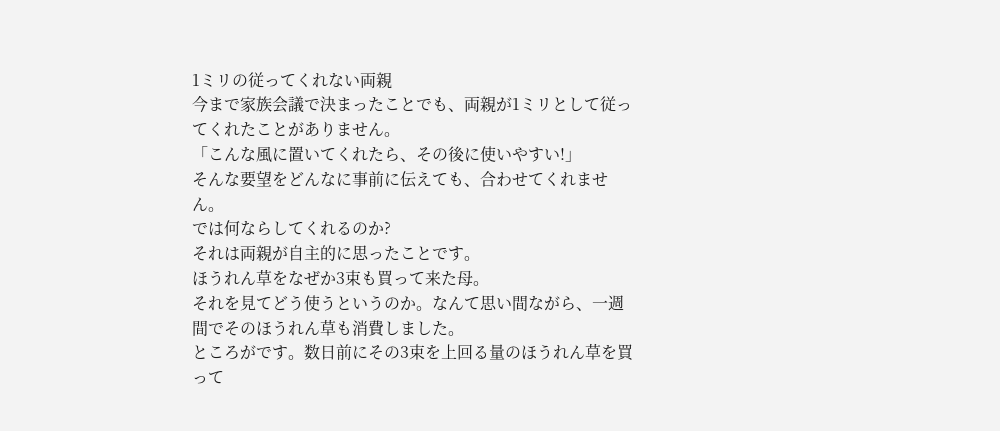1ミリの従ってくれない両親
今まで家族会議で決まったことでも、両親が1ミリとして従ってくれたことがありません。
「こんな風に置いてくれたら、その後に使いやすい!」
そんな要望をどんなに事前に伝えても、合わせてくれません。
では何ならしてくれるのか?
それは両親が自主的に思ったことです。
ほうれん草をなぜか3束も買って来た母。
それを見てどう使うというのか。なんて思い間ながら、一週間でそのほうれん草も消費しました。
ところがです。数日前にその3束を上回る量のほうれん草を買って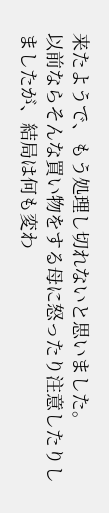来たようで、もう処理し切れないと思いました。
以前ならそんな買い物をする母に怒ったり注意したりしましたが、結局は何も変わ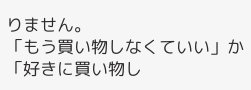りません。
「もう買い物しなくていい」か「好きに買い物し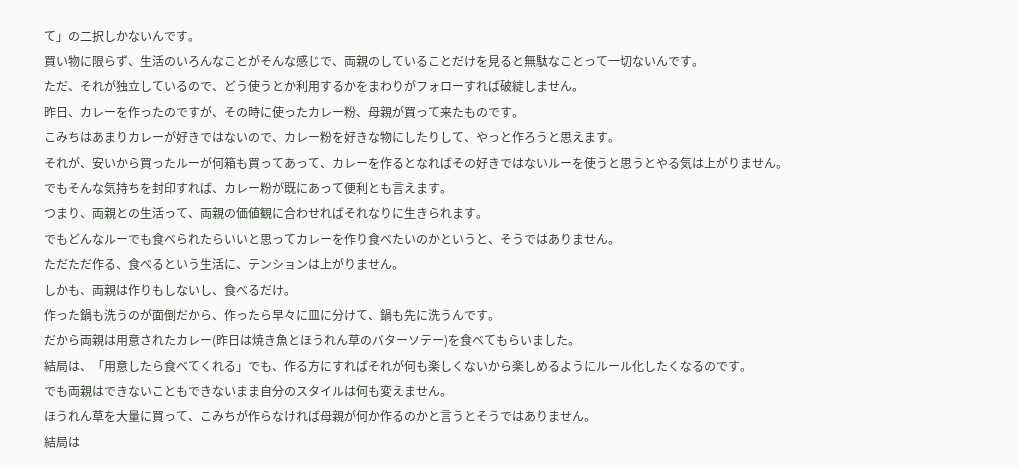て」の二択しかないんです。
買い物に限らず、生活のいろんなことがそんな感じで、両親のしていることだけを見ると無駄なことって一切ないんです。
ただ、それが独立しているので、どう使うとか利用するかをまわりがフォローすれば破綻しません。
昨日、カレーを作ったのですが、その時に使ったカレー粉、母親が買って来たものです。
こみちはあまりカレーが好きではないので、カレー粉を好きな物にしたりして、やっと作ろうと思えます。
それが、安いから買ったルーが何箱も買ってあって、カレーを作るとなればその好きではないルーを使うと思うとやる気は上がりません。
でもそんな気持ちを封印すれば、カレー粉が既にあって便利とも言えます。
つまり、両親との生活って、両親の価値観に合わせればそれなりに生きられます。
でもどんなルーでも食べられたらいいと思ってカレーを作り食べたいのかというと、そうではありません。
ただただ作る、食べるという生活に、テンションは上がりません。
しかも、両親は作りもしないし、食べるだけ。
作った鍋も洗うのが面倒だから、作ったら早々に皿に分けて、鍋も先に洗うんです。
だから両親は用意されたカレー(昨日は焼き魚とほうれん草のバターソテー)を食べてもらいました。
結局は、「用意したら食べてくれる」でも、作る方にすればそれが何も楽しくないから楽しめるようにルール化したくなるのです。
でも両親はできないこともできないまま自分のスタイルは何も変えません。
ほうれん草を大量に買って、こみちが作らなければ母親が何か作るのかと言うとそうではありません。
結局は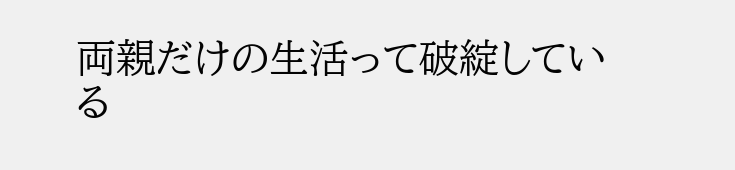両親だけの生活って破綻している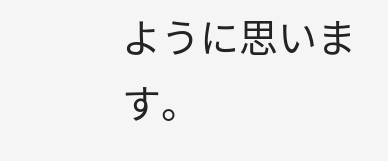ように思います。